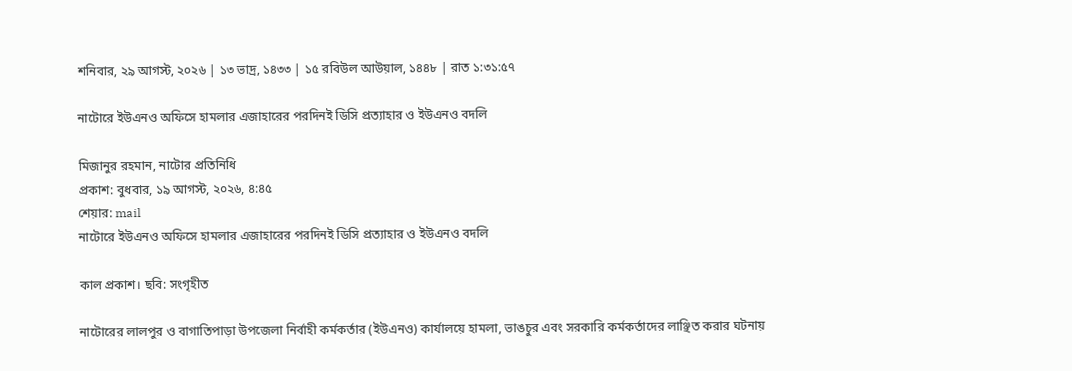শনিবার, ২৯ আগস্ট, ২০২৬ | ১৩ ভাদ্র, ১৪৩৩ | ১৫ রবিউল আউয়াল, ১৪৪৮ | রাত ১:৩১:৫৭

নাটোরে ইউএনও অফিসে হামলার এজাহারের পরদিনই ডিসি প্রত্যাহার ও ইউএনও বদলি

মিজানুর রহমান, নাটোর প্রতিনিধি
প্রকাশ: বুধবার, ১৯ আগস্ট, ২০২৬, ৪:৪৫
শেয়ার: mail
নাটোরে ইউএনও অফিসে হামলার এজাহারের পরদিনই ডিসি প্রত্যাহার ও ইউএনও বদলি

কাল প্রকাশ। ছবি: সংগৃহীত

নাটোরের লালপুর ও বাগাতিপাড়া উপজেলা নির্বাহী কর্মকর্তার (ইউএনও) কার্যালয়ে হামলা, ভাঙচুর এবং সরকারি কর্মকর্তাদের লাঞ্ছিত করার ঘটনায়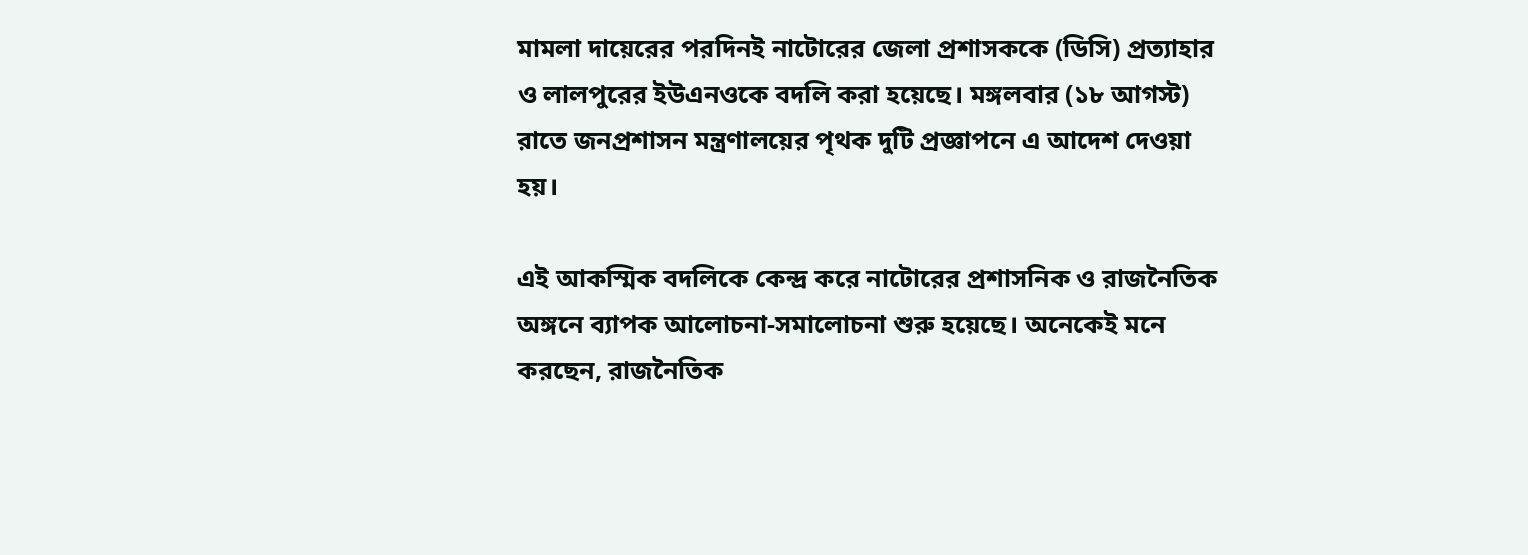মামলা দায়েরের পরদিনই নাটোরের জেলা প্রশাসককে (ডিসি) প্রত্যাহার ও লালপুরের ইউএনওকে বদলি করা হয়েছে। মঙ্গলবার (১৮ আগস্ট) রাতে জনপ্রশাসন মন্ত্রণালয়ের পৃথক দুটি প্রজ্ঞাপনে এ আদেশ দেওয়া হয়।

এই আকস্মিক বদলিকে কেন্দ্র করে নাটোরের প্রশাসনিক ও রাজনৈতিক অঙ্গনে ব্যাপক আলোচনা-সমালোচনা শুরু হয়েছে। অনেকেই মনে করছেন, রাজনৈতিক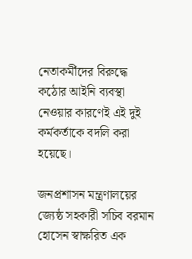নেতাকর্মীদের বিরুদ্ধে কঠোর আইনি ব্যবস্থা নেওয়ার কারণেই এই দুই কর্মকর্তাকে বদলি করা হয়েছে।

জনপ্রশাসন মন্ত্রণালয়ের জ্যেষ্ঠ সহকারী সচিব বরমান হোসেন স্বাক্ষরিত এক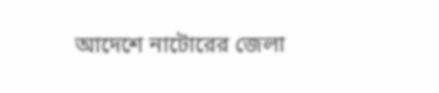আদেশে নাটোরের জেলা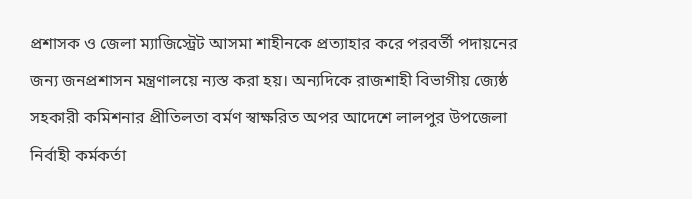প্রশাসক ও জেলা ম্যাজিস্ট্রেট আসমা শাহীনকে প্রত্যাহার করে পরবর্তী পদায়নের জন্য জনপ্রশাসন মন্ত্রণালয়ে ন্যস্ত করা হয়। অন্যদিকে রাজশাহী বিভাগীয় জ্যেষ্ঠ সহকারী কমিশনার প্রীতিলতা বর্মণ স্বাক্ষরিত অপর আদেশে লালপুর উপজেলা নির্বাহী কর্মকর্তা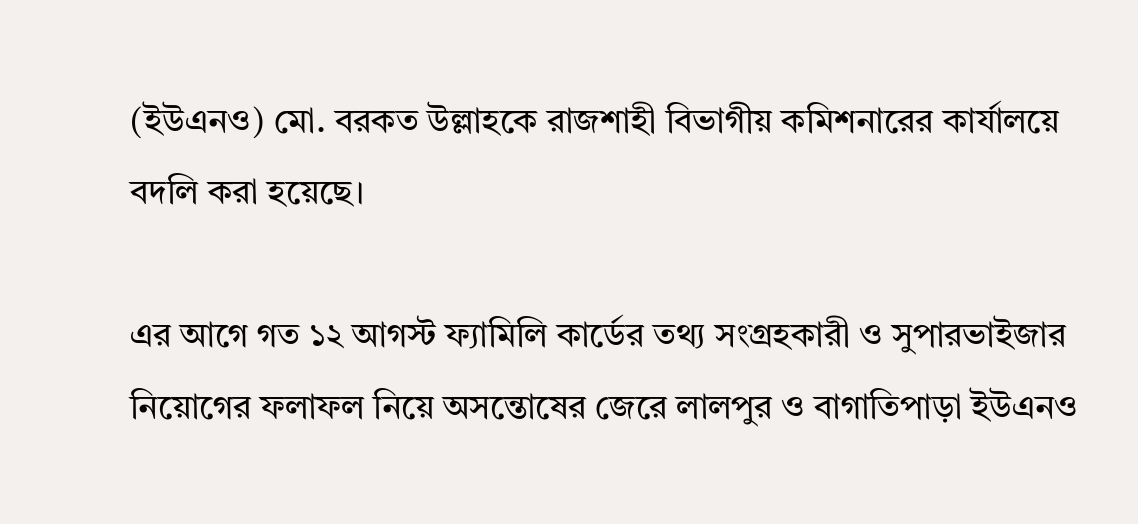(ইউএনও) মো. বরকত উল্লাহকে রাজশাহী বিভাগীয় কমিশনারের কার্যালয়ে বদলি করা হয়েছে।

এর আগে গত ১২ আগস্ট ফ্যামিলি কার্ডের তথ্য সংগ্রহকারী ও সুপারভাইজার নিয়োগের ফলাফল নিয়ে অসন্তোষের জেরে লালপুর ও বাগাতিপাড়া ইউএনও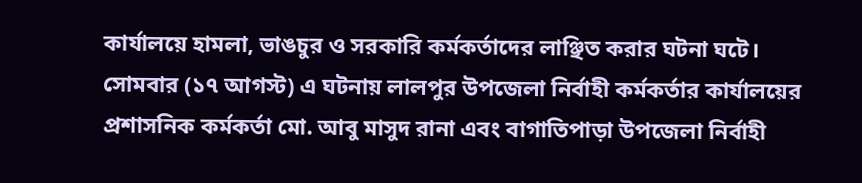কার্যালয়ে হামলা, ভাঙচুর ও সরকারি কর্মকর্তাদের লাঞ্ছিত করার ঘটনা ঘটে। সোমবার (১৭ আগস্ট) এ ঘটনায় লালপুর উপজেলা নির্বাহী কর্মকর্তার কার্যালয়ের প্রশাসনিক কর্মকর্তা মো. আবু মাসুদ রানা এবং বাগাতিপাড়া উপজেলা নির্বাহী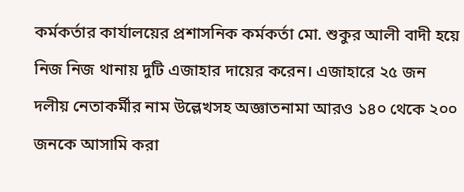কর্মকর্তার কার্যালয়ের প্রশাসনিক কর্মকর্তা মো. শুকুর আলী বাদী হয়ে নিজ নিজ থানায় দুটি এজাহার দায়ের করেন। এজাহারে ২৫ জন দলীয় নেতাকর্মীর নাম উল্লেখসহ অজ্ঞাতনামা আরও ১৪০ থেকে ২০০ জনকে আসামি করা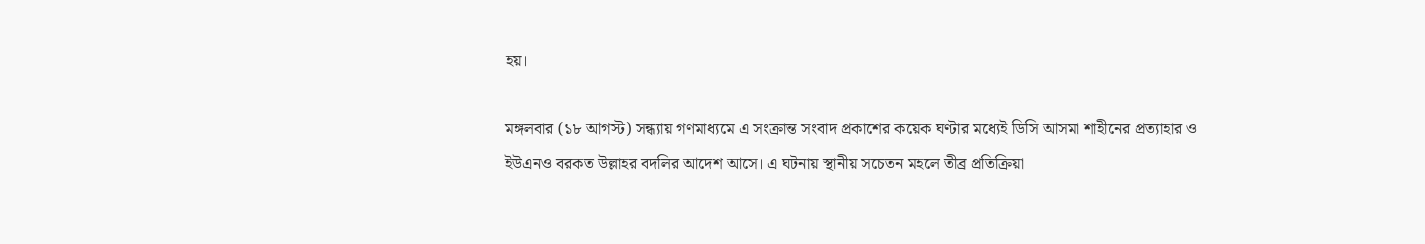হয়।

মঙ্গলবার (১৮ আগস্ট) সন্ধ্যায় গণমাধ্যমে এ সংক্রান্ত সংবাদ প্রকাশের কয়েক ঘণ্টার মধ্যেই ডিসি আসমা শাহীনের প্রত্যাহার ও ইউএনও বরকত উল্লাহর বদলির আদেশ আসে। এ ঘটনায় স্থানীয় সচেতন মহলে তীব্র প্রতিক্রিয়া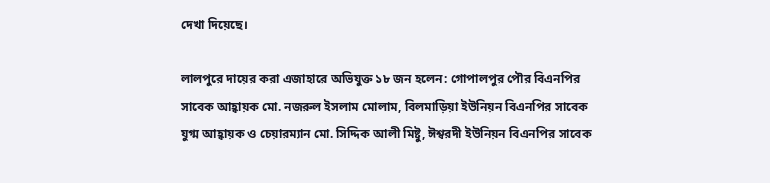দেখা দিয়েছে।

লালপুরে দায়ের করা এজাহারে অভিযুক্ত ১৮ জন হলেন: গোপালপুর পৌর বিএনপির সাবেক আহ্বায়ক মো. নজরুল ইসলাম মোলাম, বিলমাড়িয়া ইউনিয়ন বিএনপির সাবেক যুগ্ম আহ্বায়ক ও চেয়ারম্যান মো. সিদ্দিক আলী মিষ্টু, ঈশ্বরদী ইউনিয়ন বিএনপির সাবেক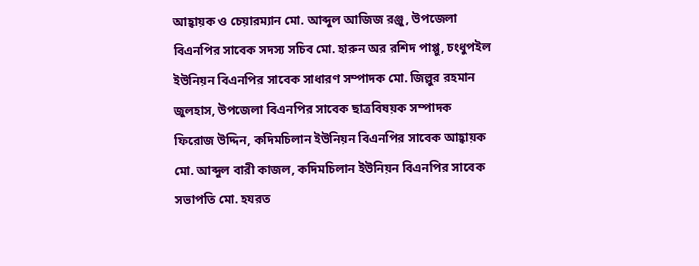আহ্বায়ক ও চেয়ারম্যান মো. আব্দুল আজিজ রঞ্জু, উপজেলা বিএনপির সাবেক সদস্য সচিব মো. হারুন অর রশিদ পাপ্পু, চংধুপইল ইউনিয়ন বিএনপির সাবেক সাধারণ সম্পাদক মো. জিল্লুর রহমান জুলহাস, উপজেলা বিএনপির সাবেক ছাত্রবিষয়ক সম্পাদক ফিরোজ উদ্দিন, কদিমচিলান ইউনিয়ন বিএনপির সাবেক আহ্বায়ক মো. আব্দুল বারী কাজল, কদিমচিলান ইউনিয়ন বিএনপির সাবেক সভাপতি মো. হযরত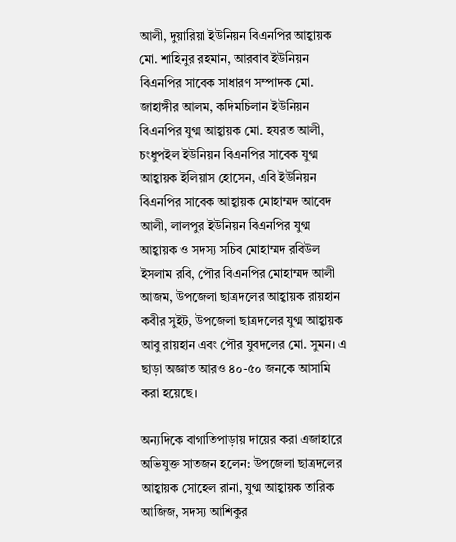আলী, দুয়ারিয়া ইউনিয়ন বিএনপির আহ্বায়ক মো. শাহিনুর রহমান, আরবাব ইউনিয়ন বিএনপির সাবেক সাধারণ সম্পাদক মো. জাহাঙ্গীর আলম, কদিমচিলান ইউনিয়ন বিএনপির যুগ্ম আহ্বায়ক মো. হযরত আলী, চংধুপইল ইউনিয়ন বিএনপির সাবেক যুগ্ম আহ্বায়ক ইলিয়াস হোসেন, এবি ইউনিয়ন বিএনপির সাবেক আহ্বায়ক মোহাম্মদ আবেদ আলী, লালপুর ইউনিয়ন বিএনপির যুগ্ম আহ্বায়ক ও সদস্য সচিব মোহাম্মদ রবিউল ইসলাম রবি, পৌর বিএনপির মোহাম্মদ আলী আজম, উপজেলা ছাত্রদলের আহ্বায়ক রায়হান কবীর সুইট, উপজেলা ছাত্রদলের যুগ্ম আহ্বায়ক আবু রায়হান এবং পৌর যুবদলের মো. সুমন। এ ছাড়া অজ্ঞাত আরও ৪০-৫০ জনকে আসামি করা হয়েছে।

অন্যদিকে বাগাতিপাড়ায় দায়ের করা এজাহারে অভিযুক্ত সাতজন হলেন: উপজেলা ছাত্রদলের আহ্বায়ক সোহেল রানা, যুগ্ম আহ্বায়ক তারিক আজিজ, সদস্য আশিকুর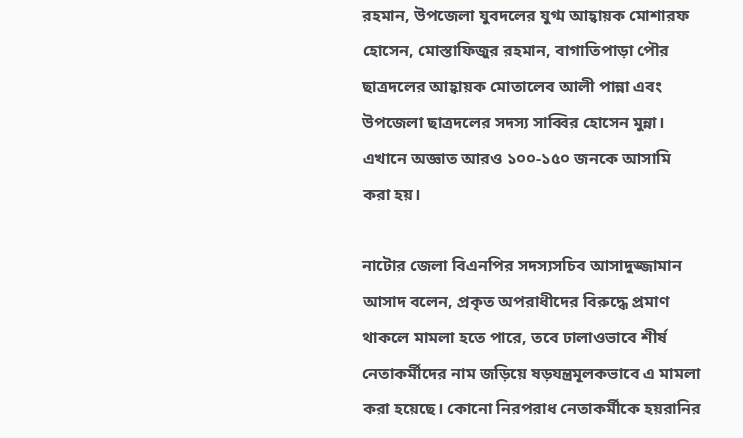রহমান, উপজেলা যুবদলের যুগ্ম আহ্বায়ক মোশারফ হোসেন, মোস্তাফিজুর রহমান, বাগাতিপাড়া পৌর ছাত্রদলের আহ্বায়ক মোতালেব আলী পান্না এবং উপজেলা ছাত্রদলের সদস্য সাব্বির হোসেন মুন্না। এখানে অজ্ঞাত আরও ১০০-১৫০ জনকে আসামি করা হয়।

নাটোর জেলা বিএনপির সদস্যসচিব আসাদুজ্জামান আসাদ বলেন, প্রকৃত অপরাধীদের বিরুদ্ধে প্রমাণ থাকলে মামলা হতে পারে, তবে ঢালাওভাবে শীর্ষ নেতাকর্মীদের নাম জড়িয়ে ষড়যন্ত্রমূলকভাবে এ মামলা করা হয়েছে। কোনো নিরপরাধ নেতাকর্মীকে হয়রানির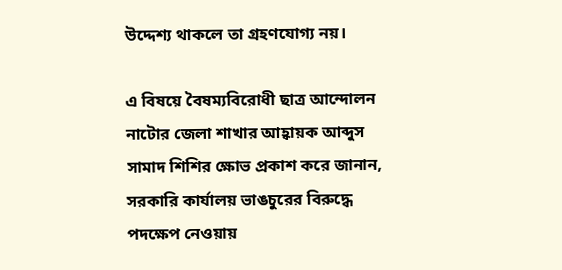উদ্দেশ্য থাকলে তা গ্রহণযোগ্য নয়।

এ বিষয়ে বৈষম্যবিরোধী ছাত্র আন্দোলন নাটোর জেলা শাখার আহ্বায়ক আব্দুস সামাদ শিশির ক্ষোভ প্রকাশ করে জানান, সরকারি কার্যালয় ভাঙচুরের বিরুদ্ধে পদক্ষেপ নেওয়ায়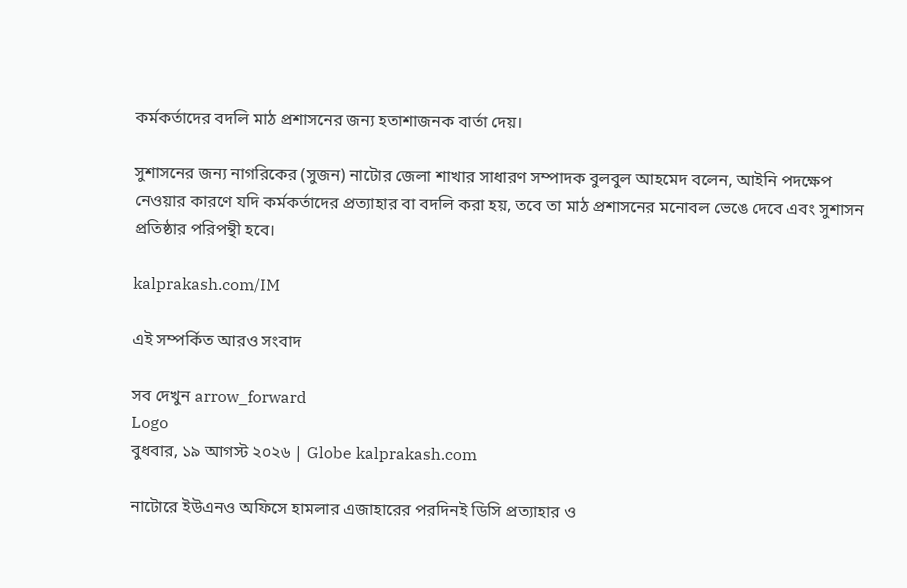কর্মকর্তাদের বদলি মাঠ প্রশাসনের জন্য হতাশাজনক বার্তা দেয়।

সুশাসনের জন্য নাগরিকের (সুজন) নাটোর জেলা শাখার সাধারণ সম্পাদক বুলবুল আহমেদ বলেন, আইনি পদক্ষেপ নেওয়ার কারণে যদি কর্মকর্তাদের প্রত্যাহার বা বদলি করা হয়, তবে তা মাঠ প্রশাসনের মনোবল ভেঙে দেবে এবং সুশাসন প্রতিষ্ঠার পরিপন্থী হবে।

kalprakash.com/IM

এই সম্পর্কিত আরও সংবাদ

সব দেখুন arrow_forward
Logo
বুধবার, ১৯ আগস্ট ২০২৬ | Globe kalprakash.com

নাটোরে ইউএনও অফিসে হামলার এজাহারের পরদিনই ডিসি প্রত্যাহার ও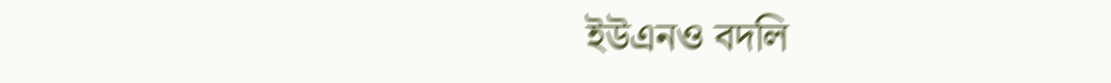ইউএনও বদলি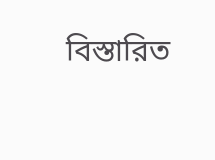বিস্তারিত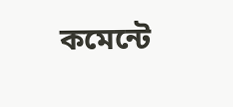কমেন্টে